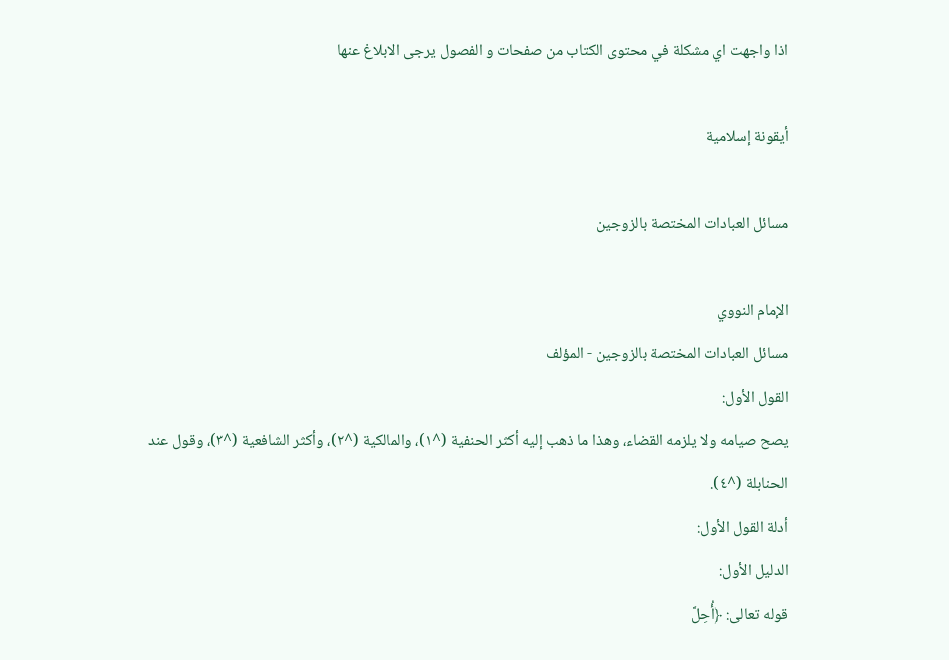اذا واجهت اي مشكلة في محتوى الكتاب من صفحات و الفصول يرجى الابلاغ عنها

أيقونة إسلامية

مسائل العبادات المختصة بالزوجين

الإمام النووي
مسائل العبادات المختصة بالزوجين - المؤلف
القول الأول:
يصح صيامه ولا يلزمه القضاء، وهذا ما ذهب إليه أكثر الحنفية (^١)، والمالكية (^٢)، وأكثر الشافعية (^٣)، وقول عند الحنابلة (^٤).
أدلة القول الأول:
الدليل الأول:
قوله تعالى: ﴿أُحِلَّ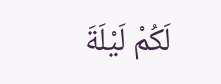لَكُمْ لَيْلَةَ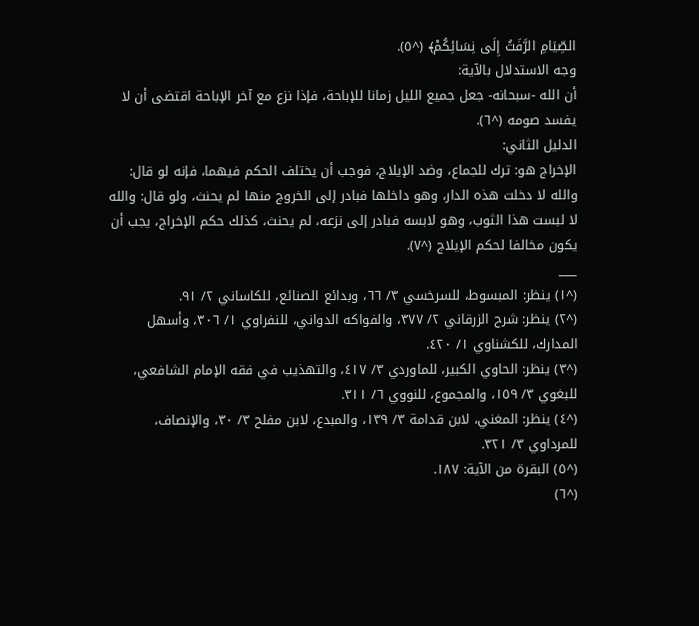الصِّيَامِ الرَّفَثُ إِلَى نِسَائِكُمْ﴾ (^٥).
وجه الاستدلال بالآية:
أن الله -سبحانه- جعل جميع الليل زمانا للإباحة، فإذا نزع مع آخر الإباحة اقتضى أن لا يفسد صومه (^٦).
الدليل الثاني:
الإخراج هو: ترك للجماع، وضد الإيلاج، فوجب أن يختلف الحكم فيهما، فإنه لو قال: والله لا دخلت هذه الدار، وهو داخلها فبادر إلى الخروج منها لم يحنث، ولو قال: والله لا لبست هذا الثوب، وهو لابسه فبادر إلى نزعه، لم يحنث، كذلك حكم الإخراج، يجب أن يكون مخالفا لحكم الإيلاج (^٧).
___
(^١) ينظر: المبسوط، للسرخسي ٣/ ٦٦، وبدائع الصنائع، للكاساني ٢/ ٩١.
(^٢) ينظر: شرح الزرقاني ٢/ ٣٧٧، والفواكه الدواني، للنفراوي ١/ ٣٠٦، وأسهل المدارك، للكشناوي ١/ ٤٢٠.
(^٣) ينظر: الحاوي الكبير، للماوردي ٣/ ٤١٧، والتهذيب في فقه الإمام الشافعي، للبغوي ٣/ ١٥٩، والمجموع، للنووي ٦/ ٣١١.
(^٤) ينظر: المغني، لابن قدامة ٣/ ١٣٩، والمبدع، لابن مفلح ٣/ ٣٠، والإنصاف، للمرداوي ٣/ ٣٢١.
(^٥) البقرة من الآية: ١٨٧.
(^٦)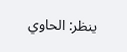ينظر: الحاوي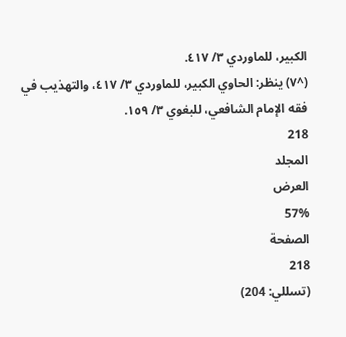الكبير، للماوردي ٣/ ٤١٧.
(^٧) ينظر: الحاوي الكبير، للماوردي ٣/ ٤١٧، والتهذيب في فقه الإمام الشافعي، للبغوي ٣/ ١٥٩.
218
المجلد
العرض
57%
الصفحة
218
(تسللي: 204)